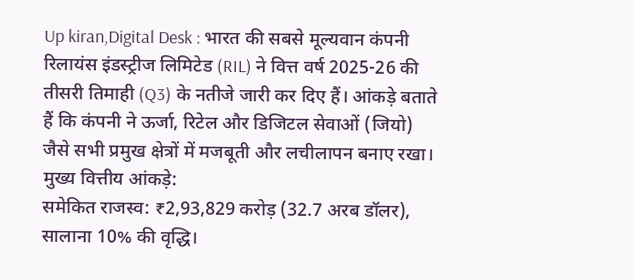Up kiran,Digital Desk : भारत की सबसे मूल्यवान कंपनी रिलायंस इंडस्ट्रीज लिमिटेड (RIL) ने वित्त वर्ष 2025-26 की तीसरी तिमाही (Q3) के नतीजे जारी कर दिए हैं। आंकड़े बताते हैं कि कंपनी ने ऊर्जा, रिटेल और डिजिटल सेवाओं (जियो) जैसे सभी प्रमुख क्षेत्रों में मजबूती और लचीलापन बनाए रखा।
मुख्य वित्तीय आंकड़े:
समेकित राजस्व: ₹2,93,829 करोड़ (32.7 अरब डॉलर), सालाना 10% की वृद्धि।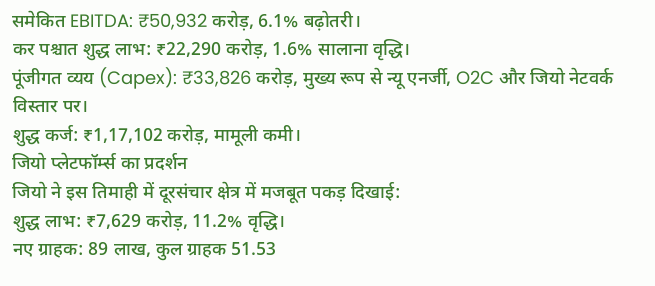समेकित EBITDA: ₹50,932 करोड़, 6.1% बढ़ोतरी।
कर पश्चात शुद्ध लाभ: ₹22,290 करोड़, 1.6% सालाना वृद्धि।
पूंजीगत व्यय (Capex): ₹33,826 करोड़, मुख्य रूप से न्यू एनर्जी, O2C और जियो नेटवर्क विस्तार पर।
शुद्ध कर्ज: ₹1,17,102 करोड़, मामूली कमी।
जियो प्लेटफॉर्म्स का प्रदर्शन
जियो ने इस तिमाही में दूरसंचार क्षेत्र में मजबूत पकड़ दिखाई:
शुद्ध लाभ: ₹7,629 करोड़, 11.2% वृद्धि।
नए ग्राहक: 89 लाख, कुल ग्राहक 51.53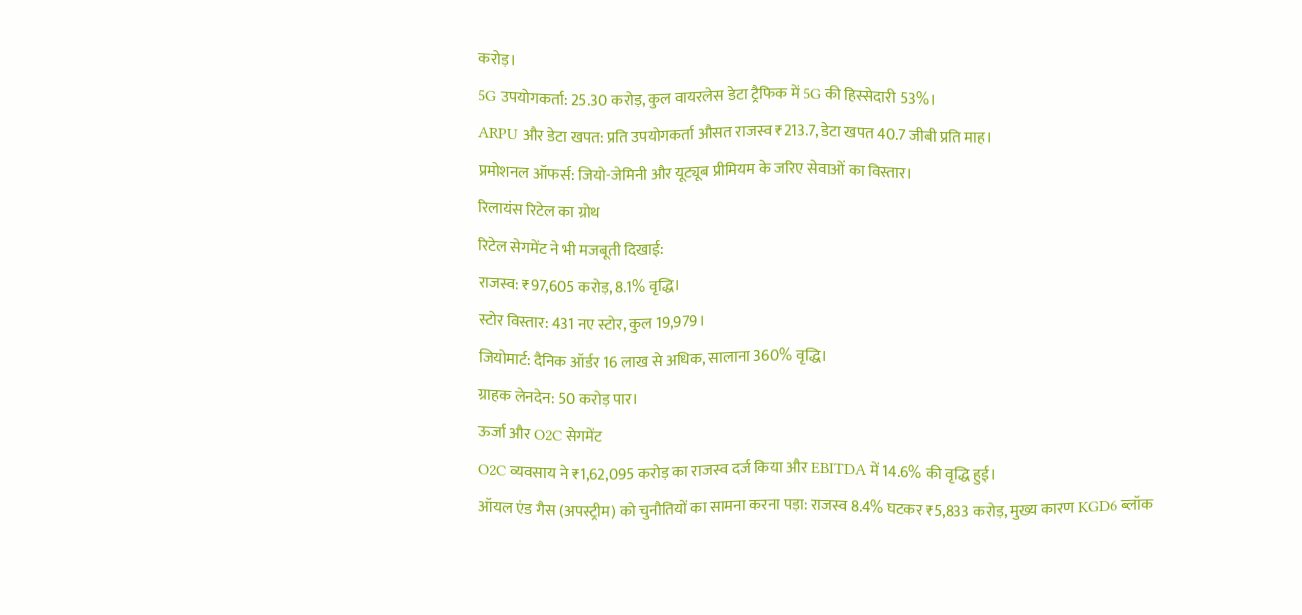करोड़।
5G उपयोगकर्ता: 25.30 करोड़, कुल वायरलेस डेटा ट्रैफिक में 5G की हिस्सेदारी 53%।
ARPU और डेटा खपत: प्रति उपयोगकर्ता औसत राजस्व ₹213.7, डेटा खपत 40.7 जीबी प्रति माह।
प्रमोशनल ऑफर्स: जियो-जेमिनी और यूट्यूब प्रीमियम के जरिए सेवाओं का विस्तार।
रिलायंस रिटेल का ग्रोथ
रिटेल सेगमेंट ने भी मजबूती दिखाई:
राजस्व: ₹97,605 करोड़, 8.1% वृद्धि।
स्टोर विस्तार: 431 नए स्टोर, कुल 19,979।
जियोमार्ट: दैनिक ऑर्डर 16 लाख से अधिक, सालाना 360% वृद्धि।
ग्राहक लेनदेन: 50 करोड़ पार।
ऊर्जा और O2C सेगमेंट
O2C व्यवसाय ने ₹1,62,095 करोड़ का राजस्व दर्ज किया और EBITDA में 14.6% की वृद्धि हुई।
ऑयल एंड गैस (अपस्ट्रीम) को चुनौतियों का सामना करना पड़ा: राजस्व 8.4% घटकर ₹5,833 करोड़, मुख्य कारण KGD6 ब्लॉक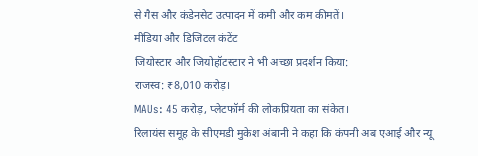से गैस और कंडेनसेट उत्पादन में कमी और कम कीमतें।
मीडिया और डिजिटल कंटेंट
जियोस्टार और जियोहॉटस्टार ने भी अच्छा प्रदर्शन किया:
राजस्व: ₹8,010 करोड़।
MAUs: 45 करोड़, प्लेटफॉर्म की लोकप्रियता का संकेत।
रिलायंस समूह के सीएमडी मुकेश अंबानी ने कहा कि कंपनी अब एआई और न्यू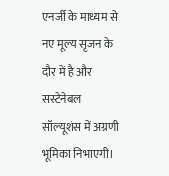एनर्जी के माध्यम से नए मूल्य सृजन के दौर में है और सस्टेनेबल सॉल्यूशंस में अग्रणी भूमिका निभाएगी।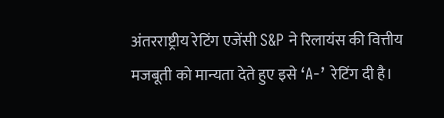अंतरराष्ट्रीय रेटिंग एजेंसी S&P ने रिलायंस की वित्तीय मजबूती को मान्यता देते हुए इसे ‘A-’ रेटिंग दी है।